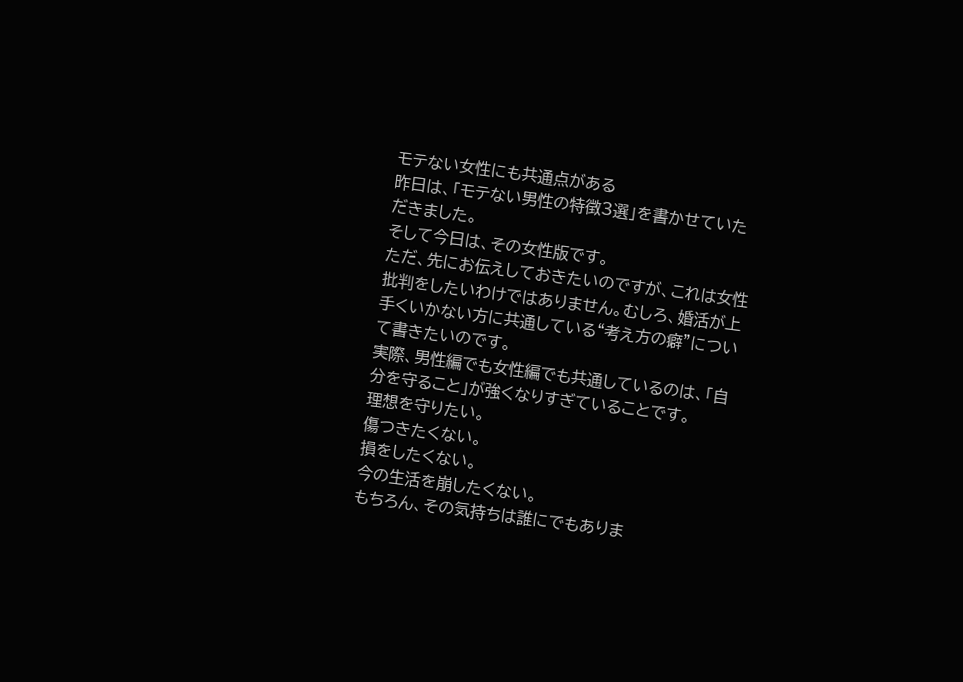モテない女性にも共通点がある
昨日は、「モテない男性の特徴3選」を書かせていただきました。
そして今日は、その女性版です。
ただ、先にお伝えしておきたいのですが、これは女性批判をしたいわけではありません。むしろ、婚活が上手くいかない方に共通している“考え方の癖”について書きたいのです。
実際、男性編でも女性編でも共通しているのは、「自分を守ること」が強くなりすぎていることです。
理想を守りたい。
傷つきたくない。
損をしたくない。
今の生活を崩したくない。
もちろん、その気持ちは誰にでもありま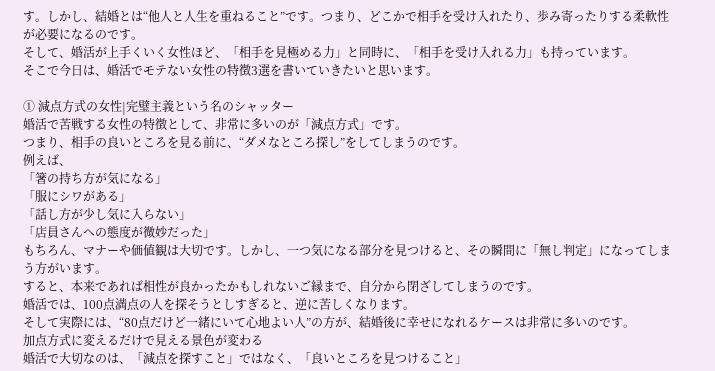す。しかし、結婚とは“他人と人生を重ねること”です。つまり、どこかで相手を受け入れたり、歩み寄ったりする柔軟性が必要になるのです。
そして、婚活が上手くいく女性ほど、「相手を見極める力」と同時に、「相手を受け入れる力」も持っています。
そこで今日は、婚活でモテない女性の特徴3選を書いていきたいと思います。

① 減点方式の女性|完璧主義という名のシャッター
婚活で苦戦する女性の特徴として、非常に多いのが「減点方式」です。
つまり、相手の良いところを見る前に、“ダメなところ探し”をしてしまうのです。
例えば、
「箸の持ち方が気になる」
「服にシワがある」
「話し方が少し気に入らない」
「店員さんへの態度が微妙だった」
もちろん、マナーや価値観は大切です。しかし、一つ気になる部分を見つけると、その瞬間に「無し判定」になってしまう方がいます。
すると、本来であれば相性が良かったかもしれないご縁まで、自分から閉ざしてしまうのです。
婚活では、100点満点の人を探そうとしすぎると、逆に苦しくなります。
そして実際には、“80点だけど一緒にいて心地よい人”の方が、結婚後に幸せになれるケースは非常に多いのです。
加点方式に変えるだけで見える景色が変わる
婚活で大切なのは、「減点を探すこと」ではなく、「良いところを見つけること」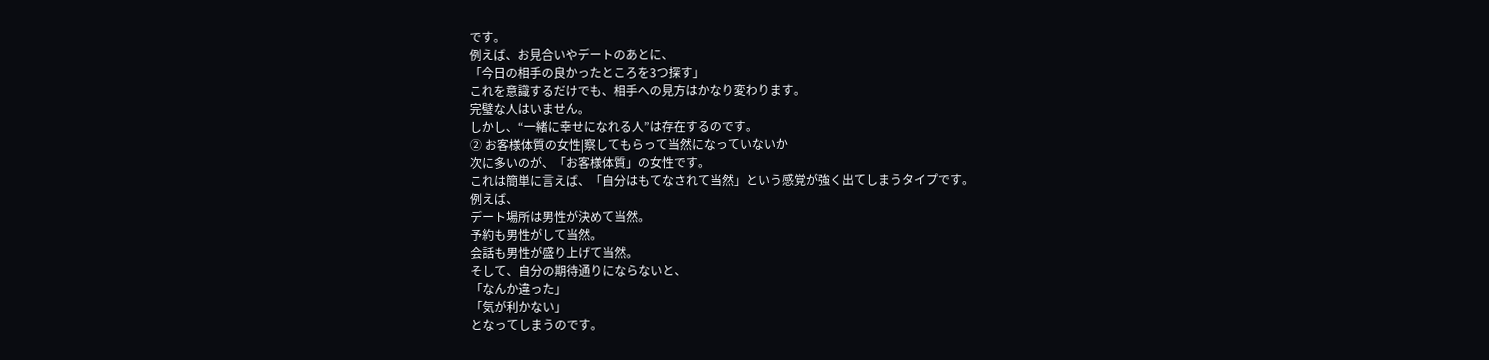です。
例えば、お見合いやデートのあとに、
「今日の相手の良かったところを3つ探す」
これを意識するだけでも、相手への見方はかなり変わります。
完璧な人はいません。
しかし、“一緒に幸せになれる人”は存在するのです。
② お客様体質の女性|察してもらって当然になっていないか
次に多いのが、「お客様体質」の女性です。
これは簡単に言えば、「自分はもてなされて当然」という感覚が強く出てしまうタイプです。
例えば、
デート場所は男性が決めて当然。
予約も男性がして当然。
会話も男性が盛り上げて当然。
そして、自分の期待通りにならないと、
「なんか違った」
「気が利かない」
となってしまうのです。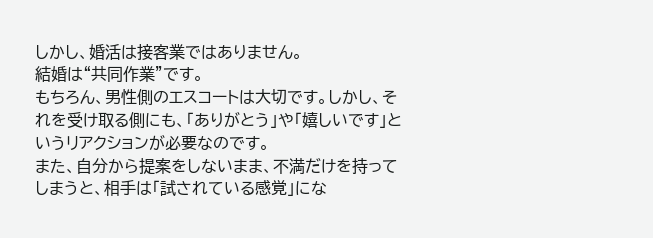しかし、婚活は接客業ではありません。
結婚は“共同作業”です。
もちろん、男性側のエスコートは大切です。しかし、それを受け取る側にも、「ありがとう」や「嬉しいです」というリアクションが必要なのです。
また、自分から提案をしないまま、不満だけを持ってしまうと、相手は「試されている感覚」にな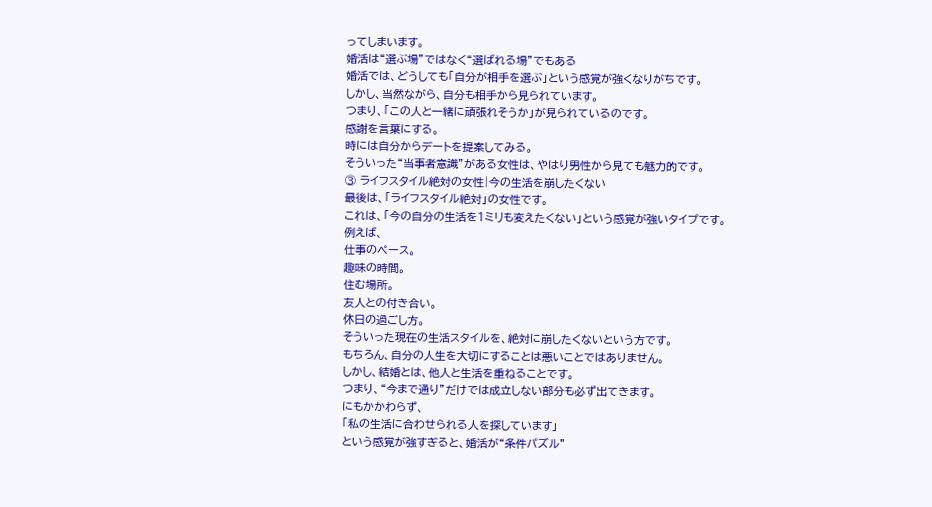ってしまいます。
婚活は“選ぶ場”ではなく“選ばれる場”でもある
婚活では、どうしても「自分が相手を選ぶ」という感覚が強くなりがちです。
しかし、当然ながら、自分も相手から見られています。
つまり、「この人と一緒に頑張れそうか」が見られているのです。
感謝を言葉にする。
時には自分からデートを提案してみる。
そういった“当事者意識”がある女性は、やはり男性から見ても魅力的です。
③ ライフスタイル絶対の女性|今の生活を崩したくない
最後は、「ライフスタイル絶対」の女性です。
これは、「今の自分の生活を1ミリも変えたくない」という感覚が強いタイプです。
例えば、
仕事のペース。
趣味の時間。
住む場所。
友人との付き合い。
休日の過ごし方。
そういった現在の生活スタイルを、絶対に崩したくないという方です。
もちろん、自分の人生を大切にすることは悪いことではありません。
しかし、結婚とは、他人と生活を重ねることです。
つまり、“今まで通り”だけでは成立しない部分も必ず出てきます。
にもかかわらず、
「私の生活に合わせられる人を探しています」
という感覚が強すぎると、婚活が“条件パズル”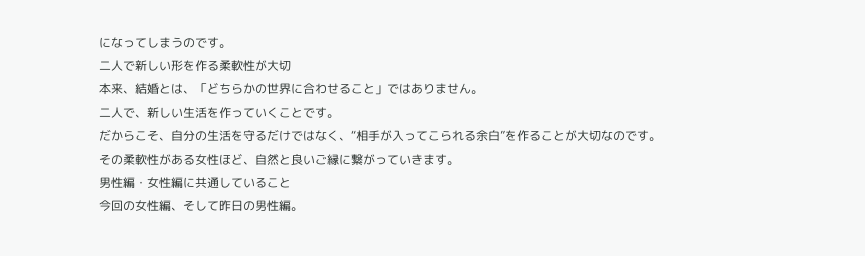になってしまうのです。
二人で新しい形を作る柔軟性が大切
本来、結婚とは、「どちらかの世界に合わせること」ではありません。
二人で、新しい生活を作っていくことです。
だからこそ、自分の生活を守るだけではなく、“相手が入ってこられる余白”を作ることが大切なのです。
その柔軟性がある女性ほど、自然と良いご縁に繋がっていきます。
男性編・女性編に共通していること
今回の女性編、そして昨日の男性編。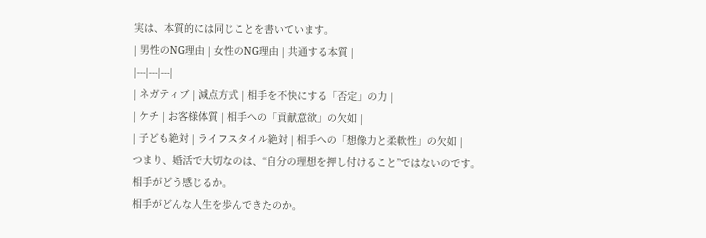実は、本質的には同じことを書いています。
| 男性のNG理由 | 女性のNG理由 | 共通する本質 |
|---|---|---|
| ネガティブ | 減点方式 | 相手を不快にする「否定」の力 |
| ケチ | お客様体質 | 相手への「貢献意欲」の欠如 |
| 子ども絶対 | ライフスタイル絶対 | 相手への「想像力と柔軟性」の欠如 |
つまり、婚活で大切なのは、“自分の理想を押し付けること”ではないのです。
相手がどう感じるか。
相手がどんな人生を歩んできたのか。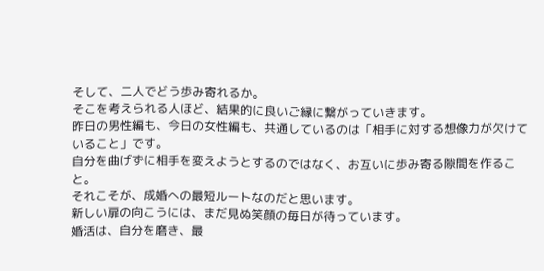そして、二人でどう歩み寄れるか。
そこを考えられる人ほど、結果的に良いご縁に繋がっていきます。
昨日の男性編も、今日の女性編も、共通しているのは「相手に対する想像力が欠けていること」です。
自分を曲げずに相手を変えようとするのではなく、お互いに歩み寄る隙間を作ること。
それこそが、成婚への最短ルートなのだと思います。
新しい扉の向こうには、まだ見ぬ笑顔の毎日が待っています。
婚活は、自分を磨き、最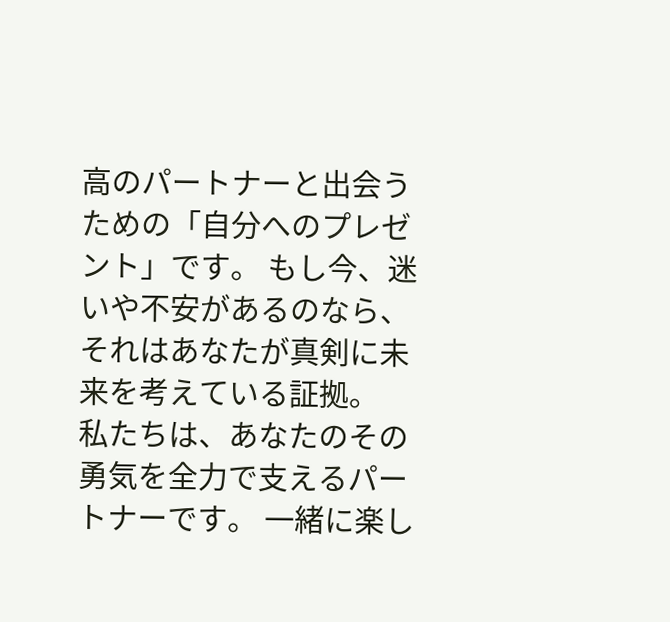高のパートナーと出会うための「自分へのプレゼント」です。 もし今、迷いや不安があるのなら、それはあなたが真剣に未来を考えている証拠。
私たちは、あなたのその勇気を全力で支えるパートナーです。 一緒に楽し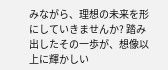みながら、理想の未来を形にしていきませんか? 踏み出したその一歩が、想像以上に輝かしい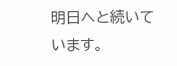明日へと続いています。